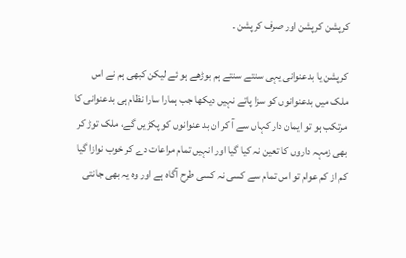کرپشن کرپشن اور صرف کرپشن ۔

کرپشن یا بدعنوانی یہی سنتے سنتے ہم بوڑھے ہو ئے لیکن کبھی ہم نے اس ملک میں بدعنوانوں کو سزا پاتے نہیں دیکھا جب ہمارا سارا نظام ہی بدعنوانی کا مرتکب ہو تو ایمان دار کہاں سے آ کر ان بد عنوانوں کو پکڑیں گے، ملک توڑ کر بھی زمہہ داروں کا تعین نہ کیا گیا اور انہیں تمام مراعات دے کر خوب نوازا گیا کم از کم عوام تو اس تمام سے کسی نہ کسی طرح آگاہ ہے اور وہ یہ بھی جانتی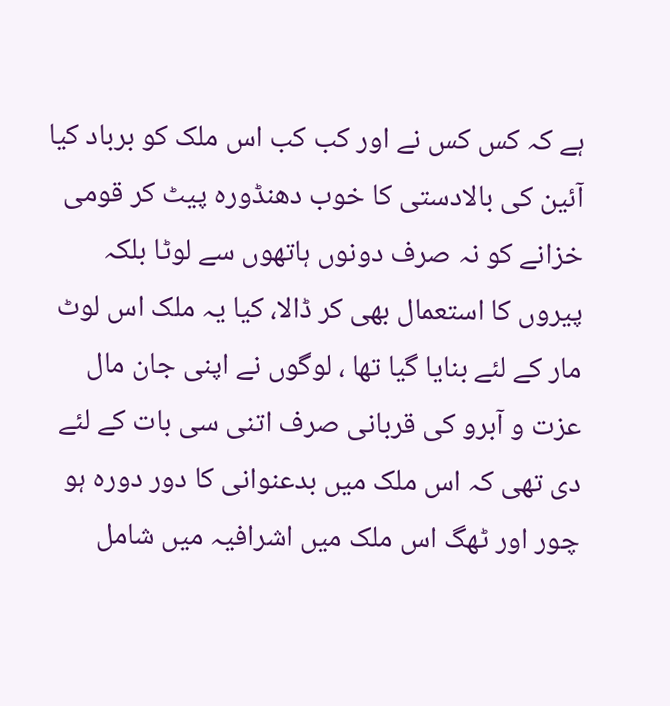ہے کہ کس کس نے اور کب کب اس ملک کو برباد کیا آئین کی بالادستی کا خوب دھنڈورہ پیٹ کر قومی خزانے کو نہ صرف دونوں ہاتھوں سے لوٹا بلکہ پیروں کا استعمال بھی کر ڈالا، کیا یہ ملک اس لوٹ مار کے لئے بنایا گیا تھا ، لوگوں نے اپنی جان مال عزت و آبرو کی قربانی صرف اتنی سی بات کے لئے دی تھی کہ اس ملک میں بدعنوانی کا دور دورہ ہو چور اور ٹھگ اس ملک میں اشرافیہ میں شامل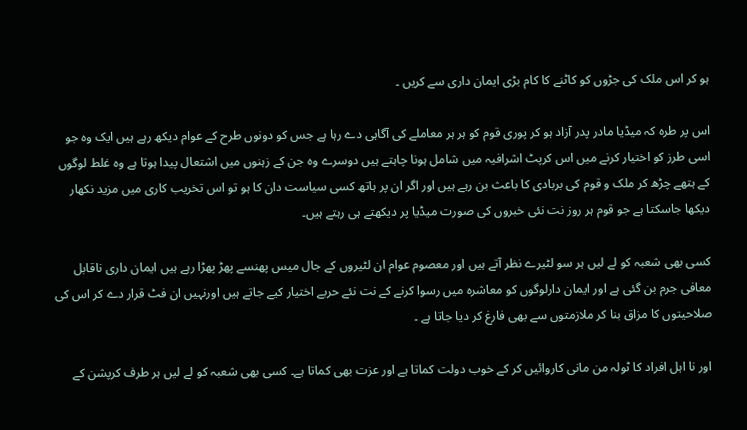ہو کر اس ملک کی جڑوں کو کاٹنے کا کام بڑی ایمان داری سے کریں ۔

اس پر طرہ کہ میڈیا مادر پدر آزاد ہو کر پوری قوم کو ہر ہر معاملے کی آگاہی دے رہا ہے جس کو دونوں طرح کے عوام دیکھ رہے ہیں ایک وہ جو اسی طرز کو اختیار کرنے میں اس کرپٹ اشرافیہ میں شامل ہونا چاہتے ہیں دوسرے وہ جن کے زہنوں میں اشتعال پیدا ہوتا ہے وہ غلط لوگوں کے ہتھے چڑھ کر ملک و قوم کی بربادی کا باعث بن رہے ہیں اور اگر ان پر ہاتھ کسی سیاست دان کا ہو تو اس تخریب کاری میں مزید نکھار دیکھا جاسکتا ہے جو قوم ہر روز نت نئی خبروں کی صورت میڈیا پر دیکھتے ہی رہتے ہیں۔

کسی بھی شعبہ کو لے لیں ہر سو لٹیرے نظر آتے ہیں اور معصوم عوام ان لٹیروں کے جال میس پھنسے پھڑ پھڑا رہے ہیں ایمان داری ناقابل معافی جرم بن گئی ہے اور ایمان دارلوگوں کو معاشرہ میں رسوا کرنے کے نت نئے حربے اختیار کیے جاتے ہیں اورنہیں ان فٹ قرار دے کر اس کی صلاحیتوں کا مزاق بنا کر ملازمتوں سے بھی فارغ کر دیا جاتا ہے ۔

اور نا اہل افراد کا ٹولہ من مانی کاروائیں کر کے خوب دولت کماتا ہے اور عزت بھی کماتا ہے۔ کسی بھی شعبہ کو لے لیں ہر طرف کرپشن کے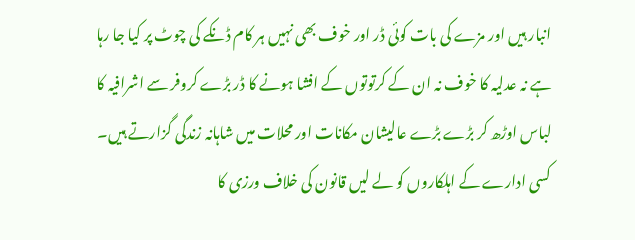انبار ہیں اور مزے کی بات کوئی ڈر اور خوف بھی نہیں ہر کام ڈنکے کی چوٹ پر کیا جا رہا ہے نہ عدلیہ کا خوف نہ ان کے کرتوتوں کے افشا ہونے کا ڈر بڑے کروفر سے اشرافیہ کا لباس اوڑھ کر بڑے بڑے عالیشان مکانات اور محلات میں شاہانہ زندگی گزارتے ہیں۔ کسی ادارے کے اہلکاروں کو لے لیں قانون کی خلاف ورزی کا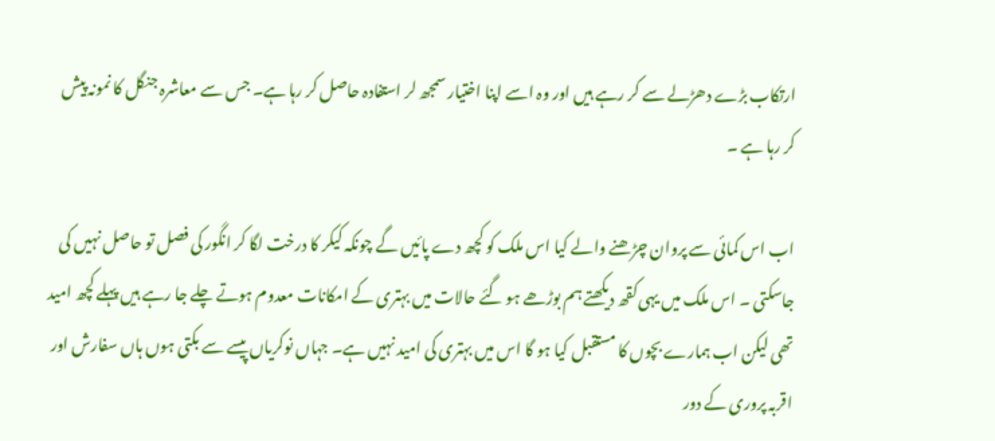ارتکاب بڑے دھڑلے سے کر رہے ہیں اور وہ اسے اپنا اختیار سمجھ لر استفادہ حاصل کر رہا ہے۔ جس سے معاشرہ جنگل کا نمونہ پیش کر رہا ہے ۔

اب اس کمائی سے پروان چڑھنے والے کیا اس ملک کو کچھ دے پائیں گے چونکہ کیکر کا درخت لگا کر انگور کی فصل تو حاصل نہیں کی جاسکتی ۔ اس ملک میں یہی کقھ دیکھتے ہم بوڑھے ہو گئے حالات میں بہتری کے امکانات معدوم ہوتے چلے جا رہے ہیں پہلے کچھ امید تھی لیکن اب ہمارے بچوں کا مستقبل کیا ہو گا اس میں بہتری کی امید نہیں ہے۔ جہاں نوکریاں پیسے سے بکتی ہوں ہاں سفارش اور اقربہ پروری کے دور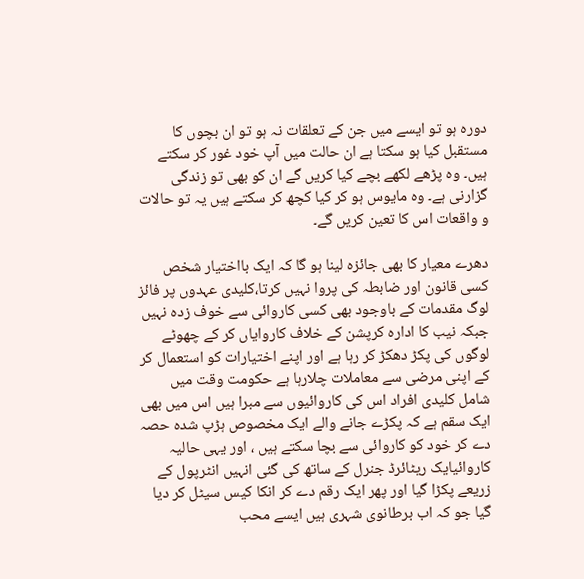دورہ ہو تو ایسے میں جن کے تعلقات نہ ہو تو ان بچوں کا مستقبل کیا ہو سکتا ہے ان حالت میں آپ خود غور کر سکتے ہیں۔ وہ پڑھے لکھے بچے کیا کریں گے ان کو بھی تو زندگی گزارنی ہے۔ وہ مایوس ہو کر کیا کچھ کر سکتے ہیں یہ تو حالات و واقعات اس کا تعین کریں گے۔

دھرے معیار کا بھی جائزہ لینا ہو گا کہ ایک بااختیار شخص کسی قانون اور ضابطہ کی پروا نہیں کرتا،کلیدی عہدوں پر فائز لوگ مقدمات کے باوجود بھی کسی کاروائی سے خوف زدہ نہیں جبکہ نیب کا ادارہ کرپشن کے خلاف کاروایاں کر کے چھوٹے لوگوں کی پکڑ دھکڑ کر رہا ہے اور اپنے اختیارات کو استعمال کر کے اپنی مرضی سے معاملات چلارہا ہے حکومت وقت میں شامل کلیدی افراد اس کی کاروائیوں سے مبرا ہیں اس میں بھی ایک سقم ہے کہ پکڑے جانے والے ایک مخصوص ہڑپ شدہ حصہ دے کر خود کو کاروائی سے بچا سکتے ہیں ، اور یہی حالیہ کاروائیایک ریٹائرڈ جنرل کے ساتھ کی گئی انہیں انٹرپول کے زریعے پکڑا گیا اور پھر ایک رقم دے کر انکا کیس سیٹل کر دیا گیا جو کہ اب برطانوی شہری ہیں ایسے محب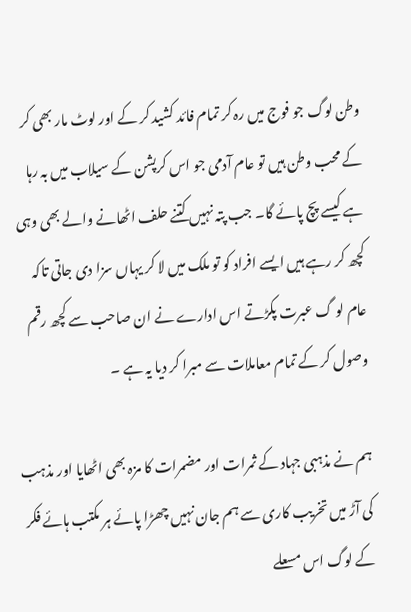وطن لوگ جو فوج میں رہ کر تمام فائد کشید کر کے اور لوٹ مار بھی کر کے محب وطن ہیں تو عام آدمی جو اس کرپشن کے سیلاب میں بہ رہا ہے کیسے پچ پائے گا۔ جب پتہ نہیں کتنے حلف اٹھانے والے بھی وہی کچھ کر رہے ہیں ایسے افراد کو تو ملک میں لا کر یہاں سزا دی جاتی تاکہ عام لو گ عبرت پکڑتے اس ادارے نے ان صاحب سے کچھ رقم وصول کر کے تمام معاملات سے مبرا کر دیا یہ ہے ۔

ہم نے مذہبی جہاد کے ثمرات اور مضمرات کا مزہ بھی اٹھایا اور مذہب کی آڑ میں تخریب کاری سے ہم جان نہیں چھڑا پائے ہر مکتب ہائے فکر کے لوگ اس مسعلے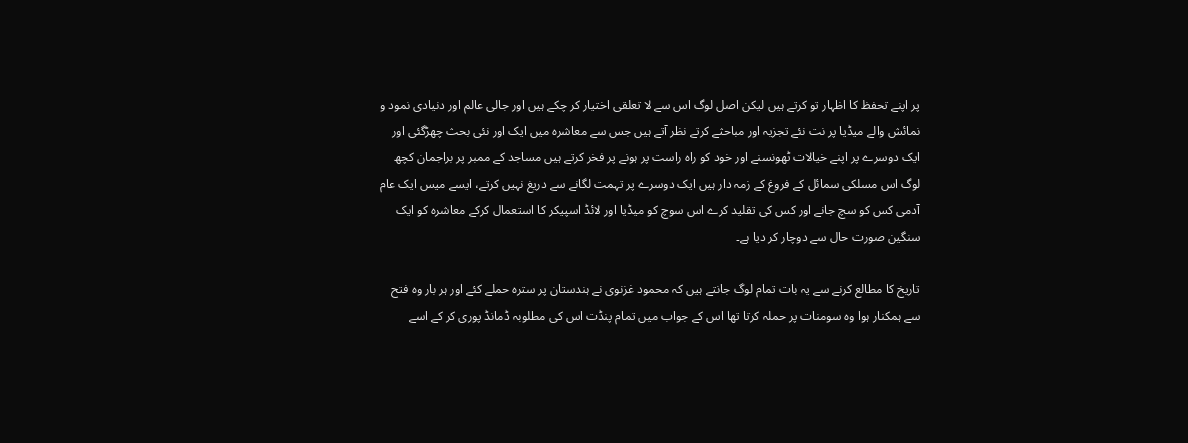پر اپنے تحفظ کا اظہار تو کرتے ہیں لیکن اصل لوگ اس سے لا تعلقی اختیار کر چکے ہیں اور جالی عالم اور دنیادی نمود و نمائش والے میڈیا پر نت نئے تجزیہ اور مباحثے کرتے نظر آتے ہیں جس سے معاشرہ میں ایک اور نئی بحث چھڑگئی اور ایک دوسرے پر اپنے خیالات ٹھونسنے اور خود کو راہ راست پر ہونے پر فخر کرتے ہیں مساجد کے ممبر پر براجمان کچھ لوگ اس مسلکی سمائل کے فروغ کے زمہ دار ہیں ایک دوسرے پر تہمت لگانے سے دریغ نہیں کرتے، ایسے میس ایک عام آدمی کس کو سچ جانے اور کس کی تقلید کرے اس سوچ کو میڈیا اور لائڈ اسپیکر کا استعمال کرکے معاشرہ کو ایک سنگین صورت حال سے دوچار کر دیا ہے۔

تاریخ کا مطالع کرنے سے یہ بات تمام لوگ جانتے ہیں کہ محمود غزنوی نے ہندستان پر سترہ حملے کئے اور ہر بار وہ فتح سے ہمکنار ہوا وہ سومنات پر حملہ کرتا تھا اس کے جواب میں تمام پنڈت اس کی مطلوبہ ڈمانڈ پوری کر کے اسے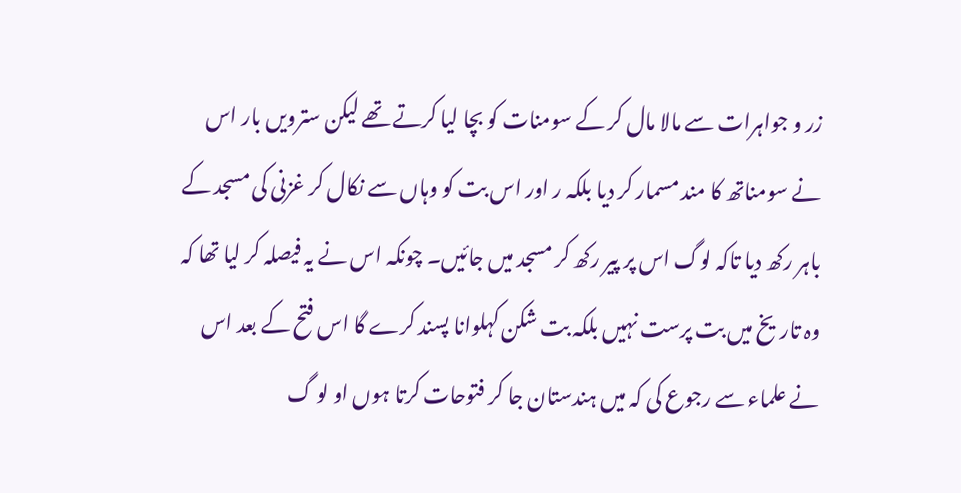زر و جواہرات سے مالا مال کر کے سومنات کو بچا لیا کرتے تھے لیکن سترویں بار اس نے سومناتھ کا مند مسمار کر دیا بلکہ ر اور اس بت کو وہاں سے نکال کر غزنی کی مسجد کے باہر رکھ دیا تاکہ لوگ اس پر پیر رکھ کر مسجد میں جائیں۔ چونکہ اس نے یہ فیصلہ کر لیا تھا کہ وہ تاریخ میں بت پرست نہیں بلکہ بت شکن کہلوانا پسند کرے گا اس فتح کے بعد اس نے علماء سے رجوع کی کہ میں ہندستان جا کر فتوحات کرتا ہوں او لو گ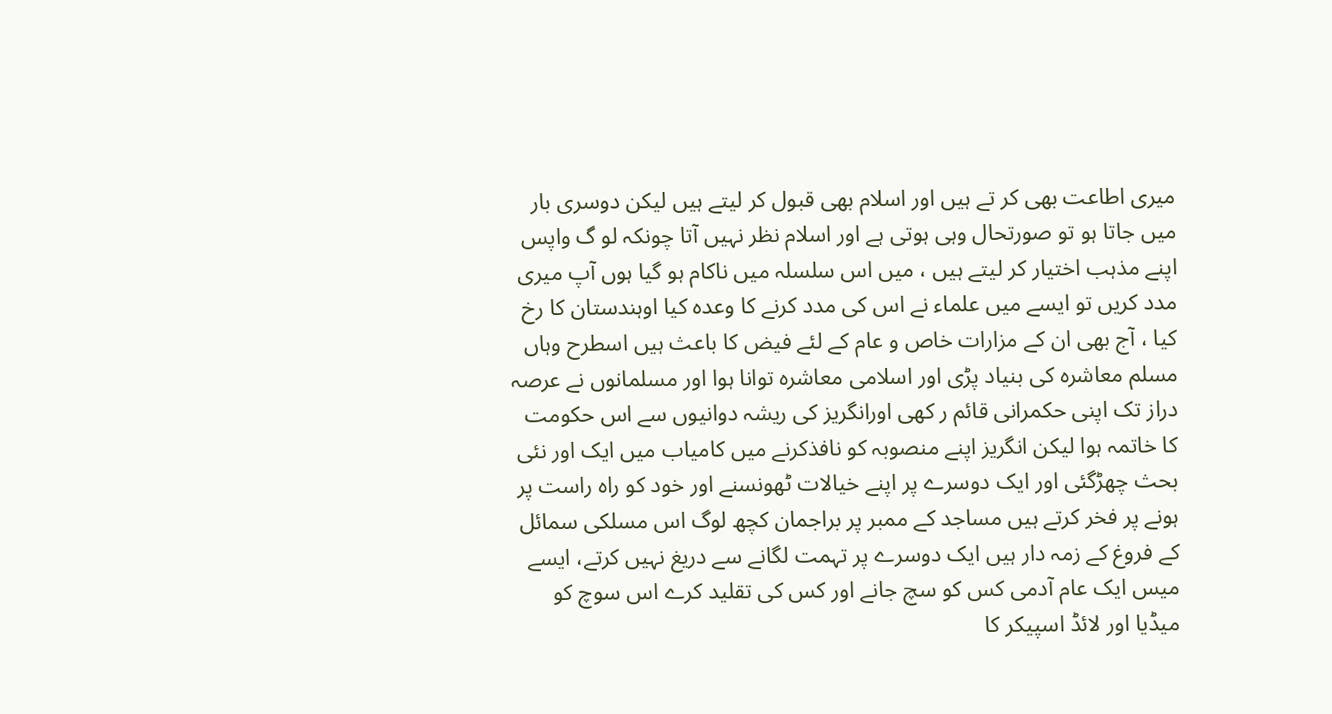میری اطاعت بھی کر تے ہیں اور اسلام بھی قبول کر لیتے ہیں لیکن دوسری بار میں جاتا ہو تو صورتحال وہی ہوتی ہے اور اسلام نظر نہیں آتا چونکہ لو گ واپس اپنے مذہب اختیار کر لیتے ہیں ، میں اس سلسلہ میں ناکام ہو گیا ہوں آپ میری مدد کریں تو ایسے میں علماء نے اس کی مدد کرنے کا وعدہ کیا اوہندستان کا رخ کیا ، آج بھی ان کے مزارات خاص و عام کے لئے فیض کا باعث ہیں اسطرح وہاں مسلم معاشرہ کی بنیاد پڑی اور اسلامی معاشرہ توانا ہوا اور مسلمانوں نے عرصہ دراز تک اپنی حکمرانی قائم ر کھی اورانگریز کی ریشہ دوانیوں سے اس حکومت کا خاتمہ ہوا لیکن انگریز اپنے منصوبہ کو نافذکرنے میں کامیاب میں ایک اور نئی بحث چھڑگئی اور ایک دوسرے پر اپنے خیالات ٹھونسنے اور خود کو راہ راست پر ہونے پر فخر کرتے ہیں مساجد کے ممبر پر براجمان کچھ لوگ اس مسلکی سمائل کے فروغ کے زمہ دار ہیں ایک دوسرے پر تہمت لگانے سے دریغ نہیں کرتے، ایسے میس ایک عام آدمی کس کو سچ جانے اور کس کی تقلید کرے اس سوچ کو میڈیا اور لائڈ اسپیکر کا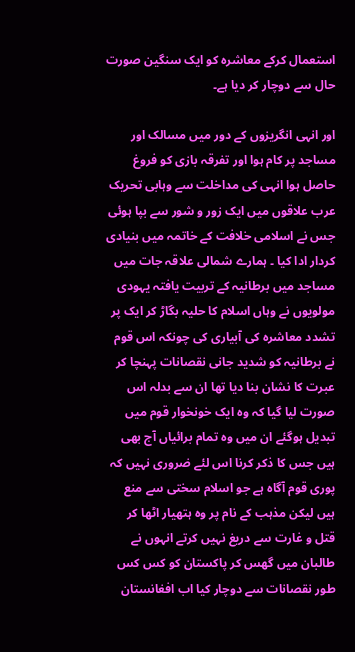استعمال کرکے معاشرہ کو ایک سنگین صورت حال سے دوچار کر دیا ہے۔

اور انہی انگریزوں کے دور میں مسالک اور مساجد پر کام ہوا اور تفرقہ بازی کو فروغ حاصل ہوا انہی کی مداخلت سے وہابی تحریک عرب علاقوں میں ایک زور و شور سے بپا ہوئی جس نے اسلامی خلافت کے خاتمہ میں بنیادی کردار ادا کیا ۔ ہمارے شمالی علاقہ جات میں مساجد میں برطانیہ کے تربیت یافتہ یہودی مولویوں نے وہاں اسلام کا حلیہ بگاڑ کر ایک پر تشدد معاشرہ کی آبیاری کی چونکہ اس قوم نے برطانیہ کو شدید جانی نقصانات پہنچا کر عبرت کا نشان بنا دیا تھا ان سے بدلہ اس صورت لیا گیا کہ وہ ایک خونخوار قوم میں تبدیل ہوگئے ان میں وہ تمام برائیاں آج بھی ہیں جس کا ذکر کرنا اس لئے ضروری نہیں کہ پوری قوم آگاہ ہے جو اسلام سختی سے منع ہیں لیکن مذہب کے نام پر وہ ہتھیار اٹھا کر قتل و غارت سے دریغ نہیں کرتے انہوں نے طالبان میں گھس کر پاکستان کو کس کس طور نقصانات سے دوچار کیا اب افغانستان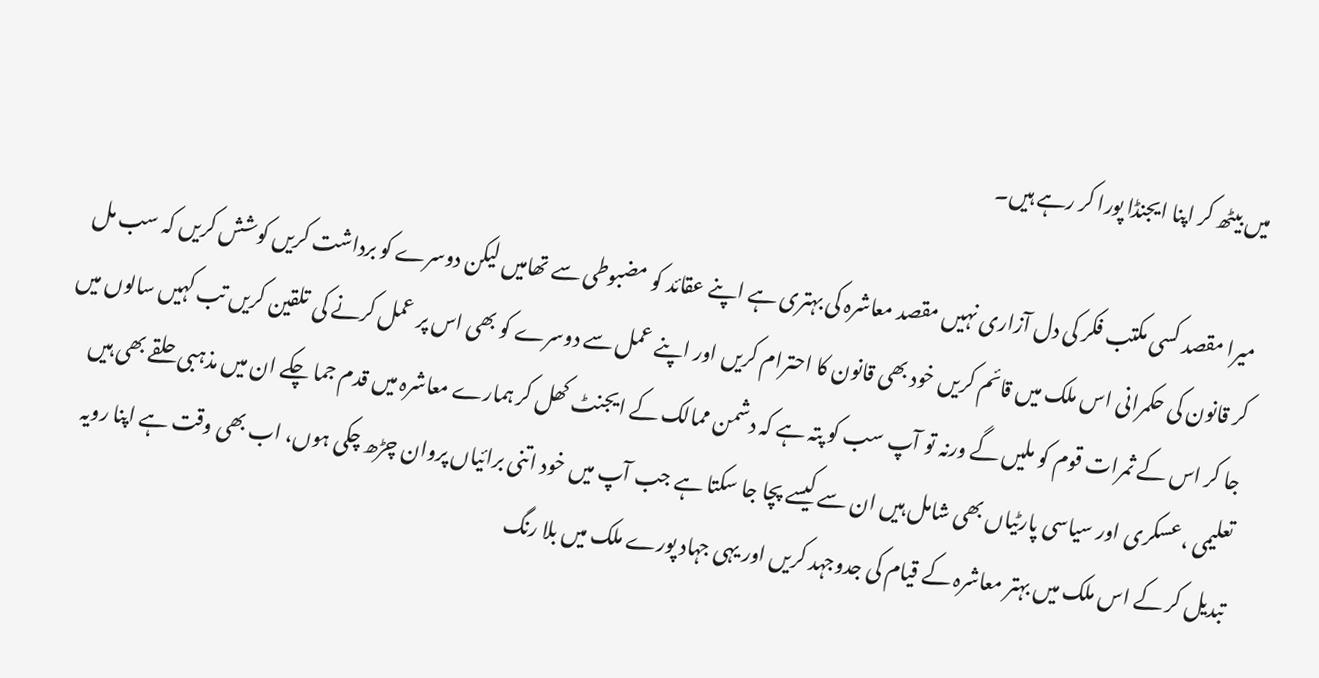میں بیٹھ کر اپنا ایجنڈا پورا کر رہے ہیں۔

میرا مقصد کسی مکتب فکر کی دل آزاری نہیں مقصد معاشرہ کی بہتری ہے اپنے عقائد کو مضبوطی سے تھامیں لیکن دوسرے کو برداشت کریں کوشش کریں کہ سب مل کر قانون کی حکمرانی اس ملک میں قائم کریں خود بھی قانون کا احترام کریں اور اپنے عمل سے دوسرے کو بھی اس پر عمل کرنے کی تلقین کریں تب کہیں سالوں میں جا کر اس کے ثمرات قوم کو ملیں گے ورنہ تو آپ سب کو پتہ ہے کہ دشمن ممالک کے ایجنٹ کھل کر ہمارے معاشرہ میں قدم جما چکے ان میں مذہبی حلقے بھی ہیں تعلیمی ،عسکری اور سیاسی پارٹیاں بھی شامل ہیں ان سے کیسے پچا جا سکتا ہے جب آپ میں خود اتنی برائیاں پروان چڑھ چکی ہوں، اب بھی وقت ہے اپنا رویہ تبدیل کر کے اس ملک میں بہتر معاشرہ کے قیام کی جدوجہد کریں اور یہی جہاد پورے ملک میں بلا رنگ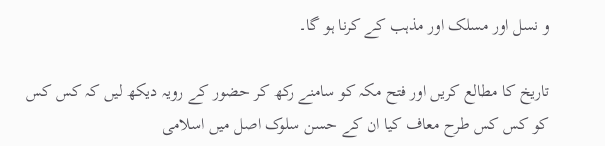و نسل اور مسلک اور مذہب کے کرنا ہو گا۔

تاریخ کا مطالع کریں اور فتح مکہ کو سامنے رکھ کر حضور کے رویہ دیکھ لیں کہ کس کس کو کس کس طرح معاف کیا ان کے حسن سلوک اصل میں اسلامی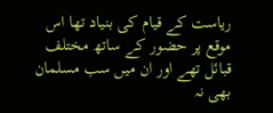ریاست کے قیام کی بنیاد تھا اس موقع پر حضور کے ساتھ مختلف قبائل تھے اور ان میں سب مسلمان بھی نہ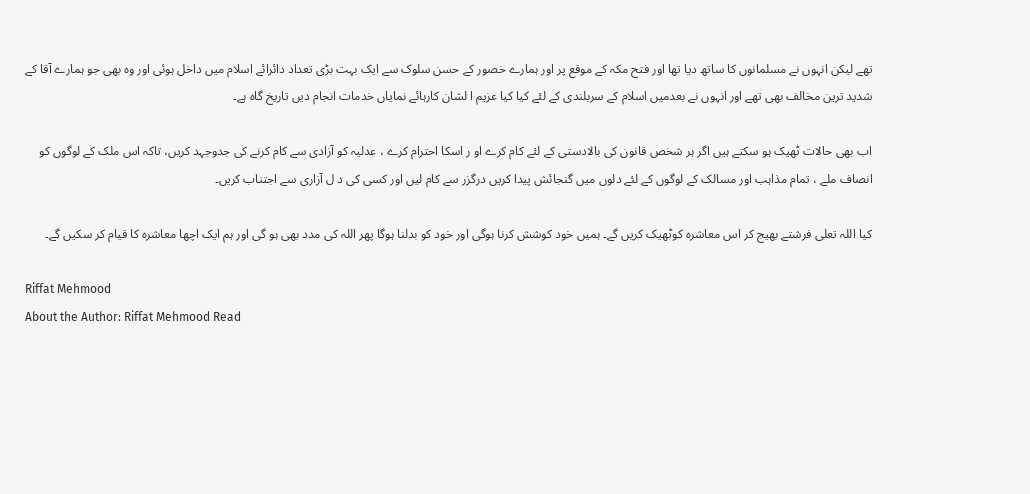تھے لیکن انہوں نے مسلمانوں کا ساتھ دیا تھا اور فتح مکہ کے موقع پر اور ہمارے خصور کے حسن سلوک سے ایک بہت بڑی تعداد دائرائے اسلام میں داخل ہوئی اور وہ بھی جو ہمارے آقا کے شدید ترین مخالف بھی تھے اور انہوں نے بعدمیں اسلام کے سربلندی کے لئے کیا کیا عزیم ا لشان کارہائے نمایاں خدمات انجام دیں تاریخ گاہ ہے۔

اب بھی حالات ٹھیک ہو سکتے ہیں اگر ہر شخص قانون کی بالادستی کے لئے کام کرے او ر اسکا احترام کرے ، عدلیہ کو آزادی سے کام کرنے کی جدوجہد کریں، تاکہ اس ملک کے لوگوں کو انصاف ملے ، تمام مذاہب اور مسالک کے لوگوں کے لئے دلوں میں گنجائش پیدا کریں درگزر سے کام لیں اور کسی کی د ل آزاری سے اجتناب کریں۔

کیا اللہ تعلی فرشتے بھیج کر اس معاشرہ کوٹھیک کریں گے۔ ہمیں خود کوشش کرنا ہوگی اور خود کو بدلنا ہوگا پھر اللہ کی مدد بھی ہو گی اور ہم ایک اچھا معاشرہ کا قیام کر سکیں گے۔

Riffat Mehmood
About the Author: Riffat Mehmood Read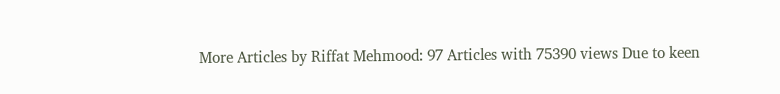More Articles by Riffat Mehmood: 97 Articles with 75390 views Due to keen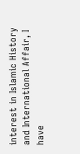interest in Islamic History and International Affair, I have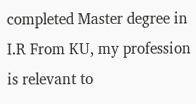completed Master degree in I.R From KU, my profession is relevant to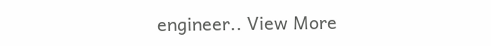engineer.. View More